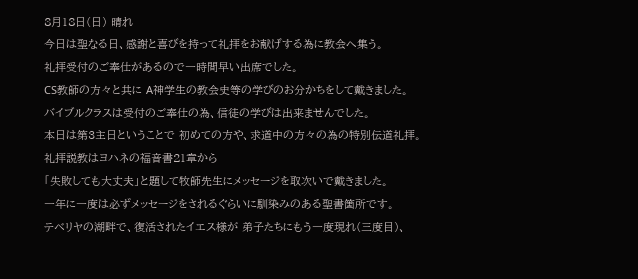8月18日(日) 晴れ
今日は聖なる日、感謝と喜びを持って礼拝をお献げする為に教会へ集う。
礼拝受付のご奉仕があるので一時間早い出席でした。
CS教師の方々と共に A神学生の教会史等の学びのお分かちをして戴きました。
バイブルクラスは受付のご奉仕の為、信徒の学びは出来ませんでした。
本日は第3主日ということで 初めての方や、求道中の方々の為の特別伝道礼拝。
礼拝説教はヨハネの福音書21章から
「失敗しても大丈夫」と題して牧師先生にメッセージを取次いで戴きました。
一年に一度は必ずメッセージをされるぐらいに馴染みのある聖書箇所です。
テベリヤの湖畔で、復活されたイエス様が 弟子たちにもう一度現れ(三度目)、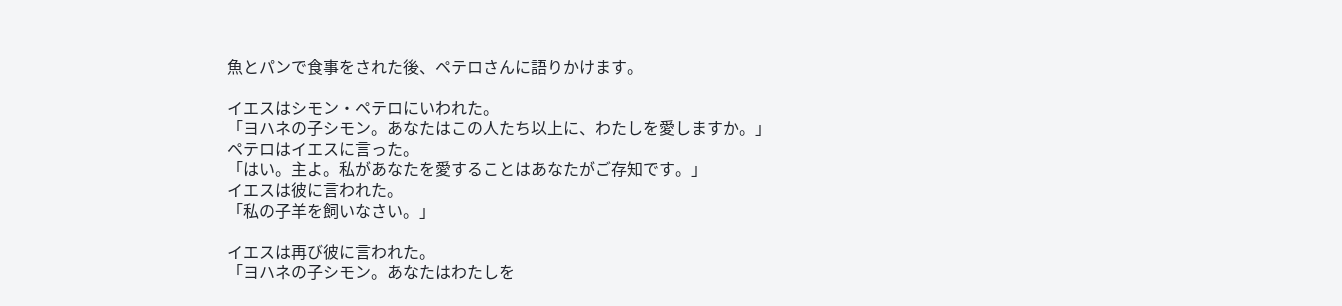魚とパンで食事をされた後、ペテロさんに語りかけます。

イエスはシモン・ペテロにいわれた。
「ヨハネの子シモン。あなたはこの人たち以上に、わたしを愛しますか。」
ペテロはイエスに言った。
「はい。主よ。私があなたを愛することはあなたがご存知です。」
イエスは彼に言われた。
「私の子羊を飼いなさい。」

イエスは再び彼に言われた。
「ヨハネの子シモン。あなたはわたしを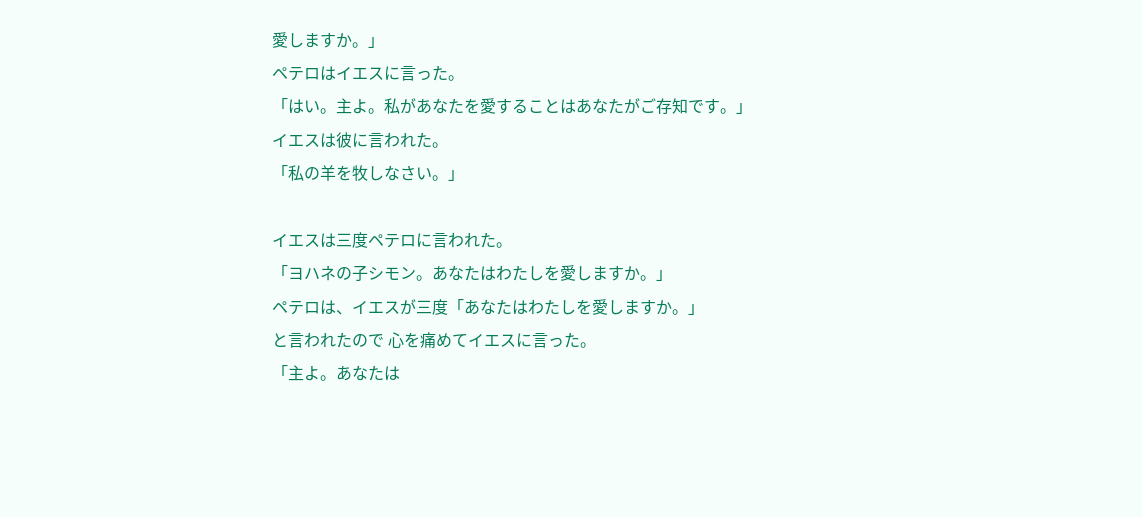愛しますか。」
ペテロはイエスに言った。
「はい。主よ。私があなたを愛することはあなたがご存知です。」
イエスは彼に言われた。
「私の羊を牧しなさい。」

イエスは三度ペテロに言われた。
「ヨハネの子シモン。あなたはわたしを愛しますか。」
ペテロは、イエスが三度「あなたはわたしを愛しますか。」
と言われたので 心を痛めてイエスに言った。
「主よ。あなたは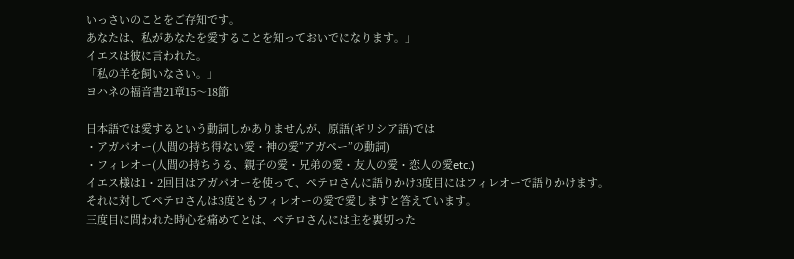いっさいのことをご存知です。
あなたは、私があなたを愛することを知っておいでになります。」
イエスは彼に言われた。
「私の羊を飼いなさい。」
ヨハネの福音書21章15〜18節

日本語では愛するという動詞しかありませんが、原語(ギリシア語)では
・アガパオー(人間の持ち得ない愛・神の愛”アガペー”の動詞)
・フィレオー(人間の持ちうる、親子の愛・兄弟の愛・友人の愛・恋人の愛etc.)
イエス様は1・2回目はアガパオーを使って、ペテロさんに語りかけ3度目にはフィレオーで語りかけます。
それに対してペテロさんは3度ともフィレオーの愛で愛しますと答えています。
三度目に問われた時心を痛めてとは、ペテロさんには主を裏切った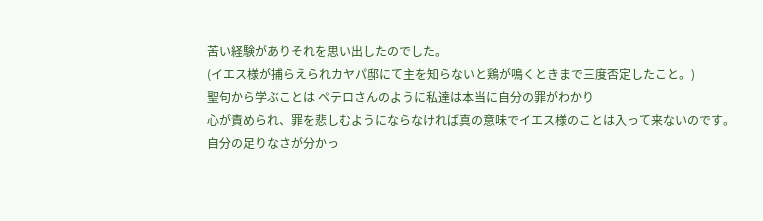苦い経験がありそれを思い出したのでした。
(イエス様が捕らえられカヤパ邸にて主を知らないと鶏が鳴くときまで三度否定したこと。)
聖句から学ぶことは ペテロさんのように私達は本当に自分の罪がわかり
心が責められ、罪を悲しむようにならなければ真の意味でイエス様のことは入って来ないのです。
自分の足りなさが分かっ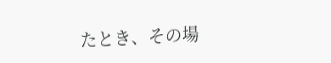たとき、その場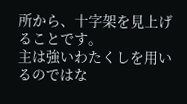所から、十字架を見上げることです。
主は強いわたくしを用いるのではな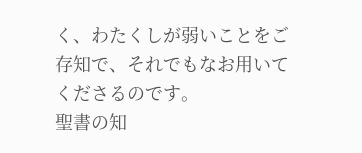く、わたくしが弱いことをご存知で、それでもなお用いてくださるのです。
聖書の知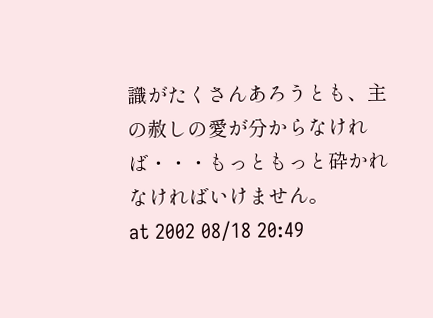識がたくさんあろうとも、主の赦しの愛が分からなければ・・・もっともっと砕かれなければいけません。
at 2002 08/18 20:49